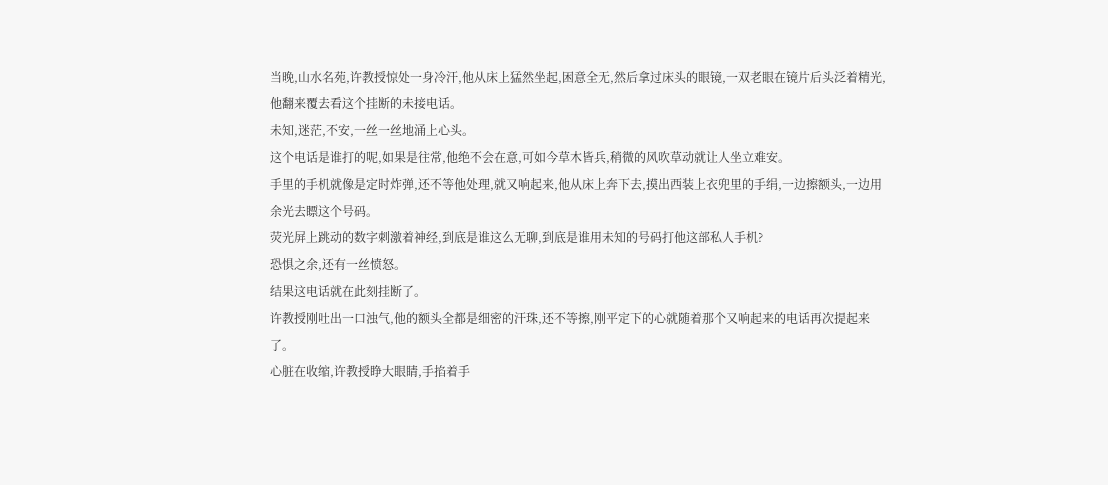当晚,山水名苑,许教授惊处一身冷汗,他从床上猛然坐起,困意全无,然后拿过床头的眼镜,一双老眼在镜片后头泛着精光,他翻来覆去看这个挂断的未接电话。
未知,迷茫,不安,一丝一丝地涌上心头。
这个电话是谁打的呢,如果是往常,他绝不会在意,可如今草木皆兵,稍微的风吹草动就让人坐立难安。
手里的手机就像是定时炸弹,还不等他处理,就又响起来,他从床上奔下去,摸出西装上衣兜里的手绢,一边擦额头,一边用余光去瞟这个号码。
荧光屏上跳动的数字刺激着神经,到底是谁这么无聊,到底是谁用未知的号码打他这部私人手机?
恐惧之余,还有一丝愤怒。
结果这电话就在此刻挂断了。
许教授刚吐出一口浊气,他的额头全都是细密的汗珠,还不等擦,刚平定下的心就随着那个又响起来的电话再次提起来了。
心脏在收缩,许教授睁大眼睛,手掐着手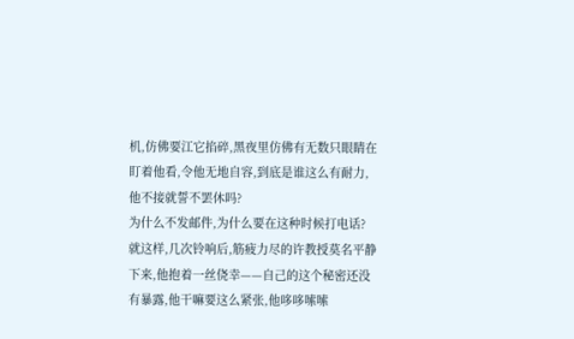机,仿佛要江它掐碎,黑夜里仿佛有无数只眼睛在盯着他看,令他无地自容,到底是谁这么有耐力,他不接就誓不罢休吗?
为什么不发邮件,为什么要在这种时候打电话?
就这样,几次铃响后,筋疲力尽的许教授莫名平静下来,他抱着一丝侥幸——自己的这个秘密还没有暴露,他干嘛要这么紧张,他哆哆嗦嗦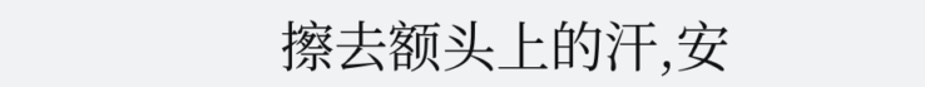擦去额头上的汗,安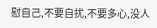慰自己,不要自扰,不要多心,没人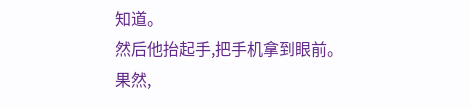知道。
然后他抬起手,把手机拿到眼前。
果然,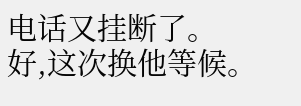电话又挂断了。
好,这次换他等候。